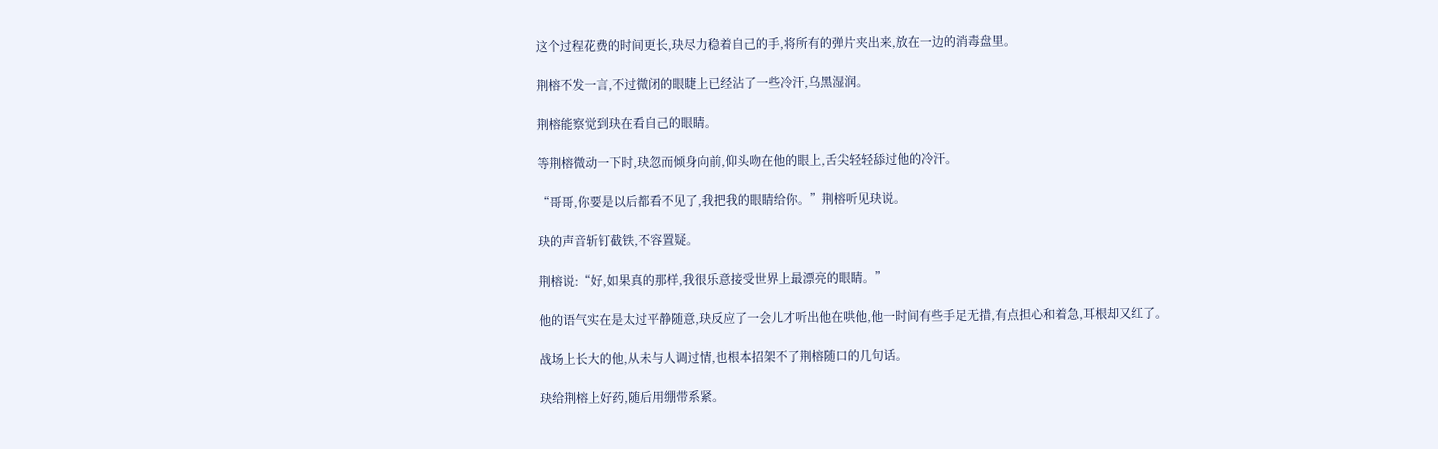这个过程花费的时间更长,玦尽力稳着自己的手,将所有的弹片夹出来,放在一边的消毒盘里。

荆榕不发一言,不过微闭的眼睫上已经沾了一些冷汗,乌黑湿润。

荆榕能察觉到玦在看自己的眼睛。

等荆榕微动一下时,玦忽而倾身向前,仰头吻在他的眼上,舌尖轻轻舔过他的冷汗。

“哥哥,你要是以后都看不见了,我把我的眼睛给你。”荆榕听见玦说。

玦的声音斩钉截铁,不容置疑。

荆榕说:“好,如果真的那样,我很乐意接受世界上最漂亮的眼睛。”

他的语气实在是太过平静随意,玦反应了一会儿才听出他在哄他,他一时间有些手足无措,有点担心和着急,耳根却又红了。

战场上长大的他,从未与人调过情,也根本招架不了荆榕随口的几句话。

玦给荆榕上好药,随后用绷带系紧。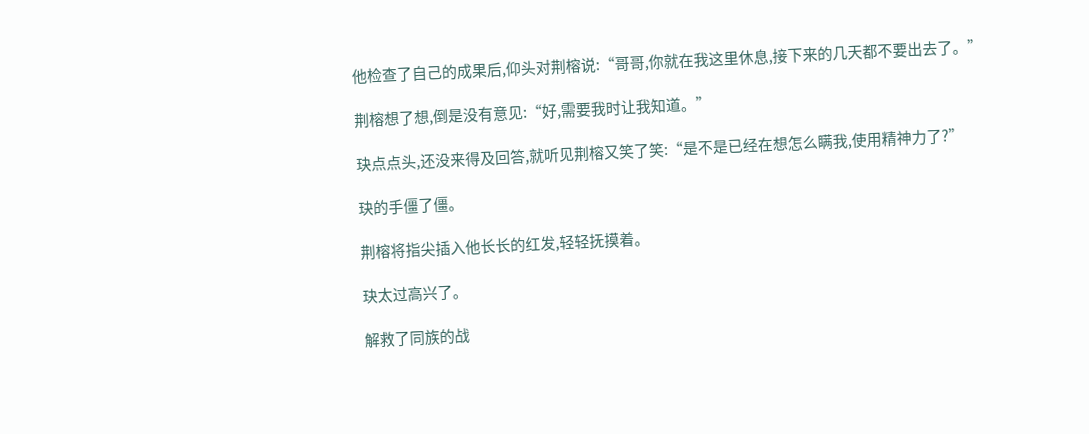他检查了自己的成果后,仰头对荆榕说:“哥哥,你就在我这里休息,接下来的几天都不要出去了。”

荆榕想了想,倒是没有意见:“好,需要我时让我知道。”

玦点点头,还没来得及回答,就听见荆榕又笑了笑:“是不是已经在想怎么瞒我,使用精神力了?”

玦的手僵了僵。

荆榕将指尖插入他长长的红发,轻轻抚摸着。

玦太过高兴了。

解救了同族的战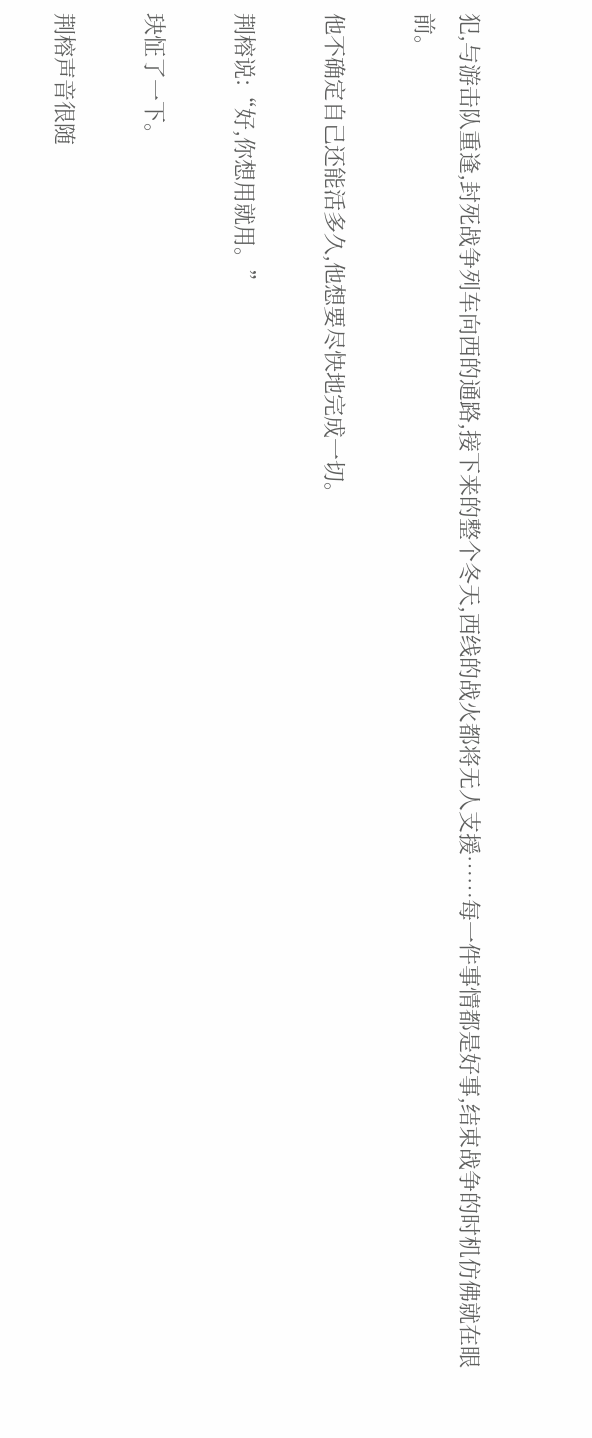犯,与游击队重逢,封死战争列车向西的通路,接下来的整个冬天,西线的战火都将无人支援……每一件事情都是好事,结束战争的时机仿佛就在眼前。

他不确定自己还能活多久,他想要尽快地完成一切。

荆榕说:“好,你想用就用。”

玦怔了一下。

荆榕声音很随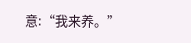意:“我来养。”